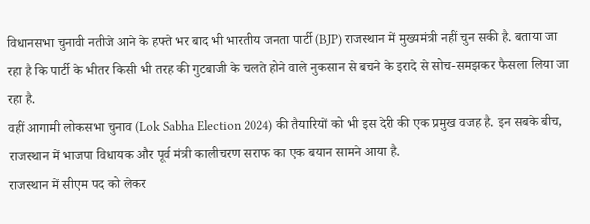विधानसभा चुनावी नतीजे आने के हफ्ते भर बाद भी भारतीय जनता पार्टी (BJP) राजस्थान में मुख्यमंत्री नहीं चुन सकी है. बताया जा रहा है कि पार्टी के भीतर किसी भी तरह की गुटबाजी के चलते होने वाले नुकसान से बचने के इरादे से सोच-समझकर फैसला लिया जा रहा है.
वहीं आगामी लोकसभा चुनाव (Lok Sabha Election 2024) की तैयारियों को भी इस देरी की एक प्रमुख वजह है. इन सबके बीच, राजस्थान में भाजपा विधायक और पूर्व मंत्री कालीचरण सराफ का एक बयान सामने आया है.
राजस्थान में सीएम पद को लेकर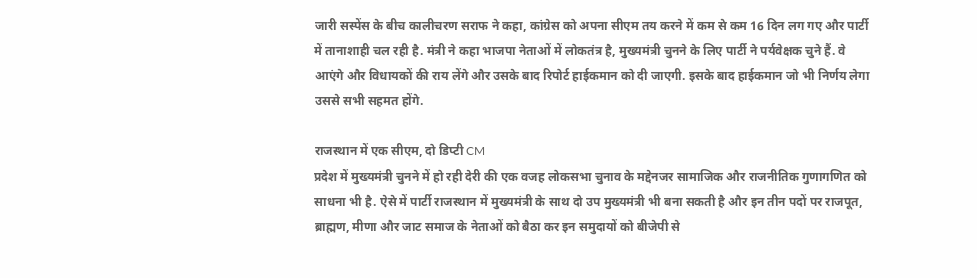जारी सस्पेंस के बीच कालीचरण सराफ ने कहा, कांग्रेस को अपना सीएम तय करने में कम से कम 16 दिन लग गए और पार्टी में तानाशाही चल रही है. मंत्री ने कहा भाजपा नेताओं में लोकतंत्र है, मुख्यमंत्री चुनने के लिए पार्टी ने पर्यवेक्षक चुने हैं. वे आएंगे और विधायकों की राय लेंगे और उसके बाद रिपोर्ट हाईकमान को दी जाएगी. इसके बाद हाईकमान जो भी निर्णय लेगा उससे सभी सहमत होंगे.

राजस्थान में एक सीएम, दो डिप्टी CM
प्रदेश में मुख्यमंत्री चुनने में हो रही देरी की एक वजह लोकसभा चुनाव के मद्देनजर सामाजिक और राजनीतिक गुणागणित को साधना भी है. ऐसे में पार्टी राजस्थान में मुख्यमंत्री के साथ दो उप मुख्यमंत्री भी बना सकती है और इन तीन पदों पर राजपूत, ब्राह्मण, मीणा और जाट समाज के नेताओं को बैठा कर इन समुदायों को बीजेपी से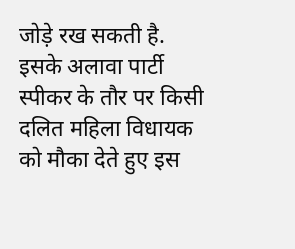जोड़े रख सकती है. इसके अलावा पार्टी स्पीकर के तौर पर किसी दलित महिला विधायक को मौका देते हुए इस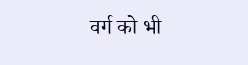वर्ग को भी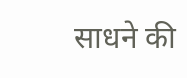साधने की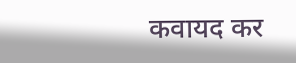कवायद कर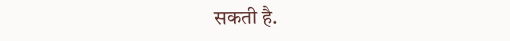सकती है.